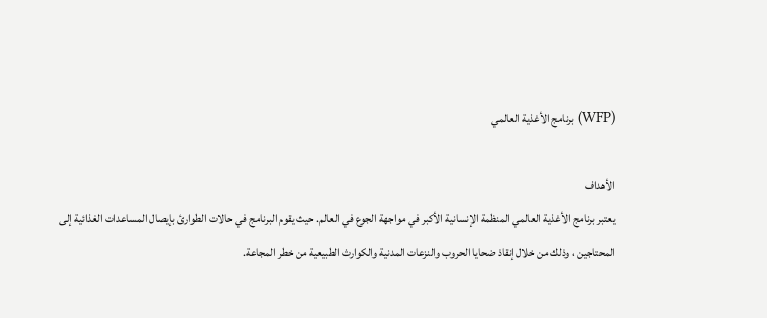(WFP) برنامج الأغذية العالمي

الأهداف
يعتبر برنامج الأغذية العالمي المنظمة الإنسانية الأكبر في مواجهة الجوع في العالم. حيث يقوم البرنامج في حالات الطوارئ بإيصال المساعدات الغذائية إلى المحتاجين ، وذلك من خلال إنقاذ ضحايا الحروب والنزعات المدنية والكوارث الطبيعية من خطر المجاعة.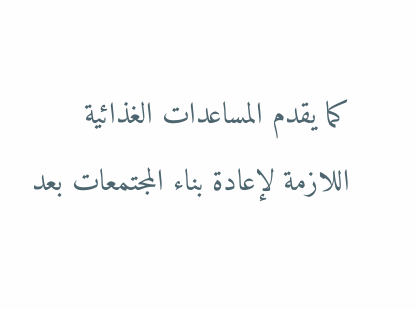كما يقدم المساعدات الغذائية اللازمة لإعادة بناء المجتمعات بعد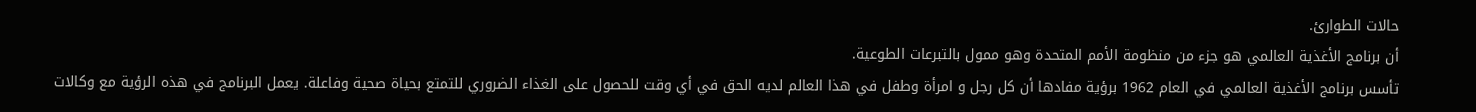حالات الطوارئ.
أن برنامج الأغذية العالمي هو جزء من منظومة الأمم المتحدة وهو ممول بالتبرعات الطوعية.
تأسس برنامج الأغذية العالمي في العام 1962 برؤية مفادها أن كل رجل و امرأة وطفل في هذا العالم لديه الحق في أي وقت للحصول على الغذاء الضروري للتمتع بحياة صحية وفاعلة. يعمل البرنامج في هذه الرؤية مع وكالات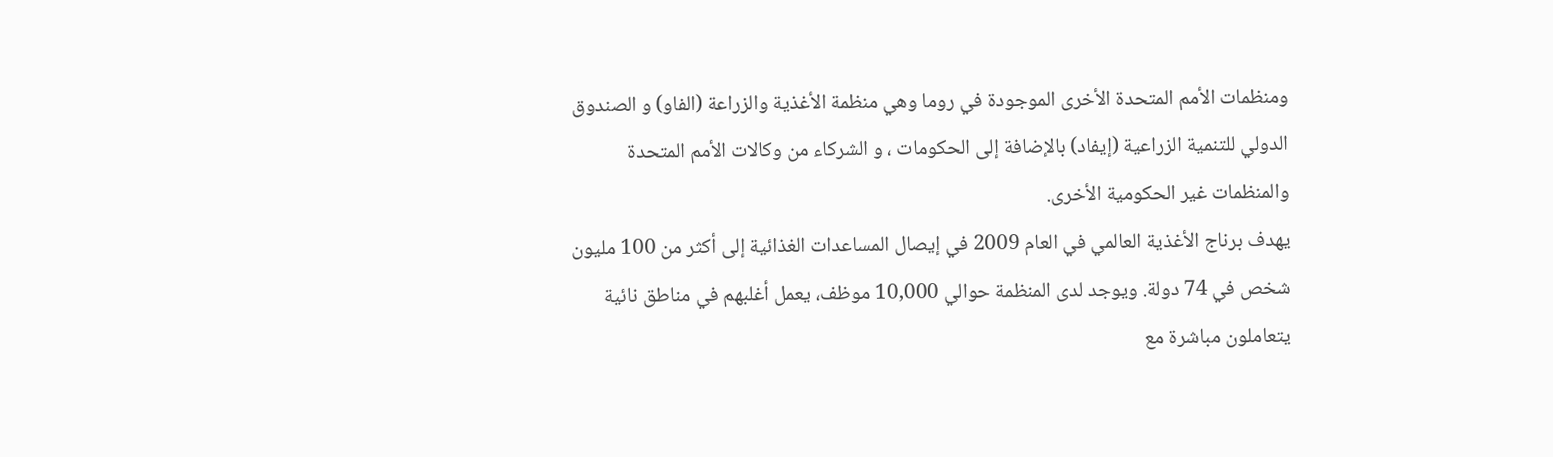ومنظمات الأمم المتحدة الأخرى الموجودة في روما وهي منظمة الأغذية والزراعة (الفاو) و الصندوق الدولي للتنمية الزراعية (إيفاد) بالإضافة إلى الحكومات ، و الشركاء من وكالات الأمم المتحدة والمنظمات غير الحكومية الأخرى.
يهدف برناج الأغذية العالمي في العام 2009 في إيصال المساعدات الغذائية إلى أكثر من 100 مليون شخص في 74 دولة. ويوجد لدى المنظمة حوالي 10,000 موظف، يعمل أغلبهم في مناطق نائية يتعاملون مباشرة مع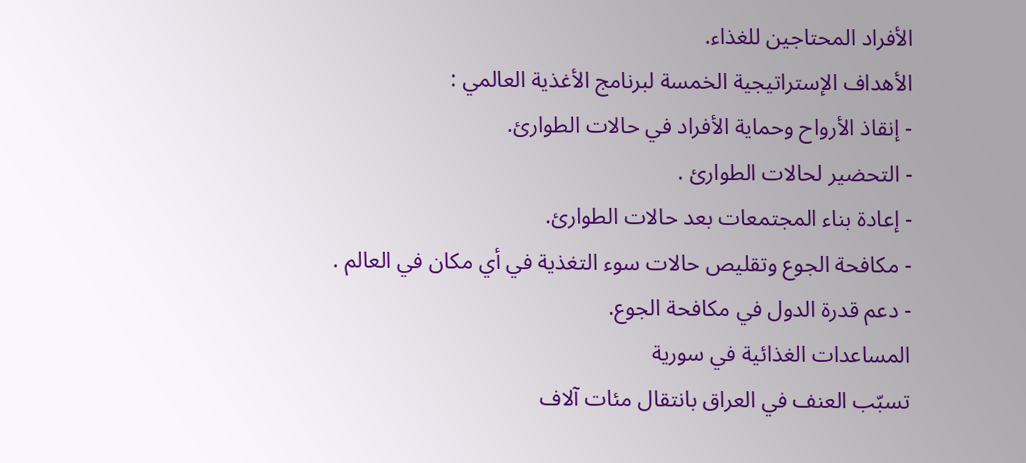الأفراد المحتاجين للغذاء.
الأهداف الإستراتيجية الخمسة لبرنامج الأغذية العالمي :
- إنقاذ الأرواح وحماية الأفراد في حالات الطوارئ.
- التحضير لحالات الطوارئ .
- إعادة بناء المجتمعات بعد حالات الطوارئ.
- مكافحة الجوع وتقليص حالات سوء التغذية في أي مكان في العالم .
- دعم قدرة الدول في مكافحة الجوع.
المساعدات الغذائية في سورية
تسبّب العنف في العراق بانتقال مئات آلاف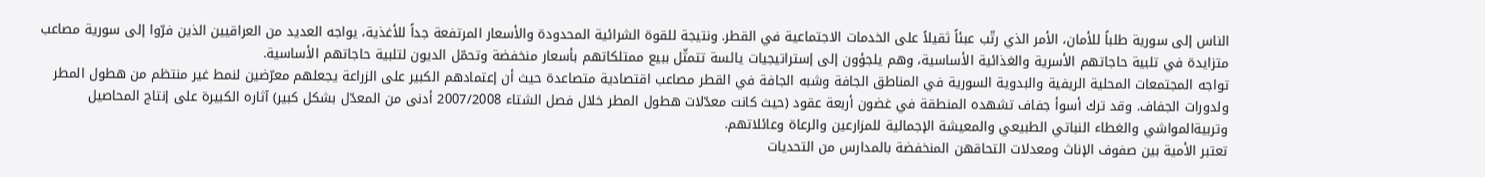الناس إلى سورية طلباً للأمان، الأمر الذي رتّب عبئاً ثقيلاً على الخدمات الاجتماعية في القطر. ونتيجة للقوة الشرائية المحدودة والأسعار المرتفعة جداً للأغذية، يواجه العديد من العراقيين الذين فرّوا إلى سورية مصاعب متزايدة في تلبية حاجاتهم الأسرية والغذائية الأساسية، وهم يلجؤون إلى إستراتيجيات يائسة تتمثّل ببيع ممتلكاتهم بأسعار منخفضة وتحمّل الديون لتلبية حاجاتهم الأساسية.
تواجه المجتمعات المحلية الريفية والبدوية السورية في المناطق الجافة وشبه الجافة في القطر مصاعب اقتصادية متصاعدة حيث أن إعتمادهم الكبير على الزراعة يجعلهم معرّضين لنمط غير منتظم من هطول المطر ولدورات الجفاف. وقد ترك أسوأ جفاف تشهده المنطقة في غضون أربعة عقود (حيث كانت معدّلات هطول المطر خلال فصل الشتاء 2007/2008 أدنى من المعدّل بشكل كبير) آثاره الكبيرة على إنتاج المحاصيل وتربيةالمواشي والغطاء النباتي الطبيعي والمعيشة الإجمالية للمزارعين والرعاة وعائلاتهم.
تعتبر الأمية بين صفوف الإناث ومعدلات التحاقهن المنخفضة بالمدارس من التحديات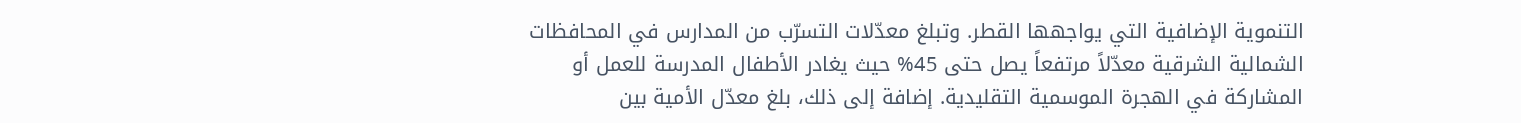التنموية الإضافية التي يواجهها القطر. وتبلغ معدّلات التسرّب من المدارس في المحافظات الشمالية الشرقية معدّلاً مرتفعاً يصل حتى 45% حيث يغادر الأطفال المدرسة للعمل أو المشاركة في الهجرة الموسمية التقليدية. إضافة إلى ذلك، بلغ معدّل الأمية بين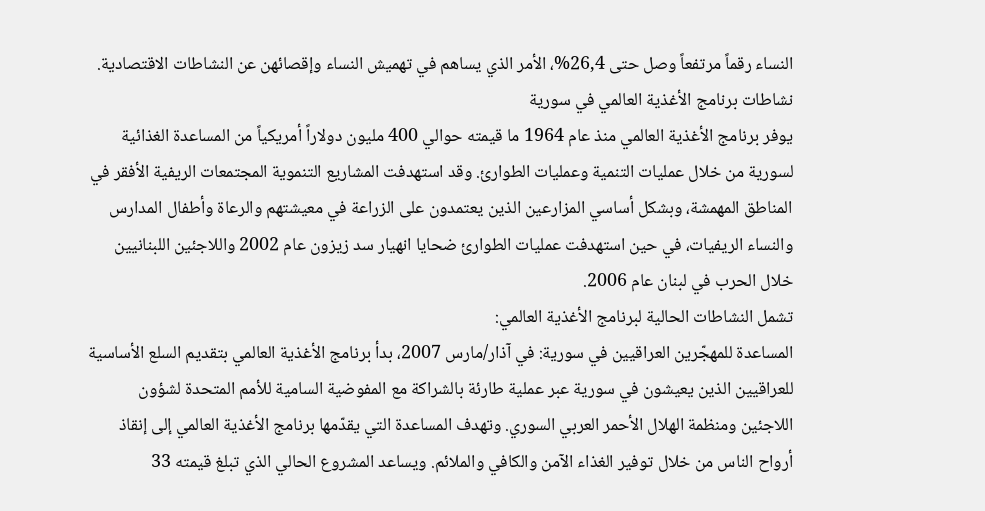النساء رقماً مرتفعاً وصل حتى 26,4%، الأمر الذي يساهم في تهميش النساء وإقصائهن عن النشاطات الاقتصادية.
نشاطات برنامج الأغذية العالمي في سورية
يوفر برنامج الأغذية العالمي منذ عام 1964 ما قيمته حوالي 400 مليون دولاراً أمريكياً من المساعدة الغذائية لسورية من خلال عمليات التنمية وعمليات الطوارئ. وقد استهدفت المشاريع التنموية المجتمعات الريفية الأفقر في المناطق المهمشة، وبشكل أساسي المزارعين الذين يعتمدون على الزراعة في معيشتهم والرعاة وأطفال المدارس والنساء الريفيات، في حين استهدفت عمليات الطوارئ ضحايا انهيار سد زيزون عام 2002 واللاجئين اللبنانيين خلال الحرب في لبنان عام 2006.
تشمل النشاطات الحالية لبرنامج الأغذية العالمي:
المساعدة للمهجّرين العراقيين في سورية: في آذار/مارس 2007، بدأ برنامج الأغذية العالمي بتقديم السلع الأساسية للعراقيين الذين يعيشون في سورية عبر عملية طارئة بالشراكة مع المفوضية السامية للأمم المتحدة لشؤون اللاجئين ومنظمة الهلال الأحمر العربي السوري. وتهدف المساعدة التي يقدّمها برنامج الأغذية العالمي إلى إنقاذ أرواح الناس من خلال توفير الغذاء الآمن والكافي والملائم. ويساعد المشروع الحالي الذي تبلغ قيمته 33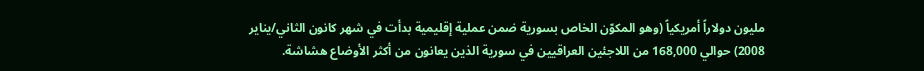مليون دولاراً أمريكياً (وهو المكوّن الخاص بسورية ضمن عملية إقليمية بدأت في شهر كانون الثاني/يناير 2008) حوالي 168,000 من اللاجئين العراقيين في سورية الذين يعانون من أكثر الأوضاع هشاشة.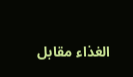الغذاء مقابل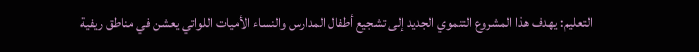التعليم: يهدف هذا المشروع التنموي الجديد إلى تشجيع أطفال المدارس والنساء الأميات اللواتي يعشن في مناطق ريفية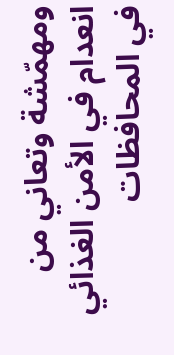ومهمّشة وتعاني من انعدام في الأمن الغذائي في المحافظات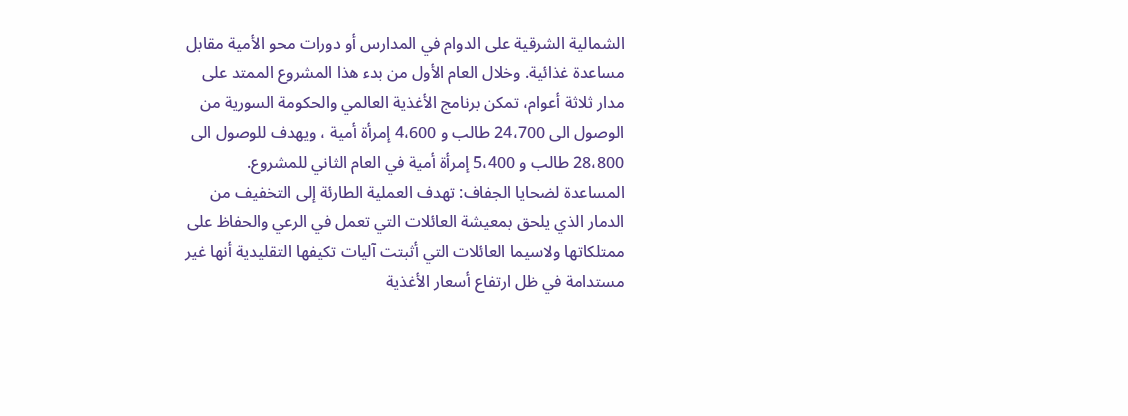الشمالية الشرقية على الدوام في المدارس أو دورات محو الأمية مقابل مساعدة غذائية. وخلال العام الأول من بدء هذا المشروع الممتد على مدار ثلاثة أعوام، تمكن برنامج الأغذية العالمي والحكومة السورية من الوصول الى 24،700 طالب و 4،600 إمرأة أمية ، ويهدف للوصول الى 28،800 طالب و 5،400 إمرأة أمية في العام الثاني للمشروع.
المساعدة لضحايا الجفاف: تهدف العملية الطارئة إلى التخفيف من الدمار الذي يلحق بمعيشة العائلات التي تعمل في الرعي والحفاظ على ممتلكاتها ولاسيما العائلات التي أثبتت آليات تكيفها التقليدية أنها غير مستدامة في ظل ارتفاع أسعار الأغذية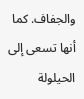والجفاف. كما أنها تسعى إلى الحيلولة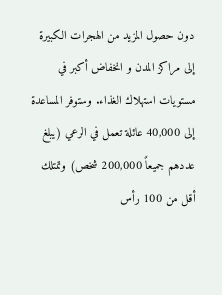دون حصول المزيد من الهجرات الكبيرة إلى مراكز المدن و انخفاض أكبر في مستويات استهلاك الغذاء. وستوفر المساعدة إلى 40,000 عائلة تعمل في الرعي (يبلغ عددهم جميعاً 200,000 شخص) وتمتلك أقل من 100 رأس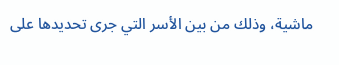ماشية، وذلك من بين الأسر التي جرى تحديدها على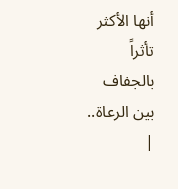أنها الأكثر تأثراً بالجفاف بين الرعاة..
|